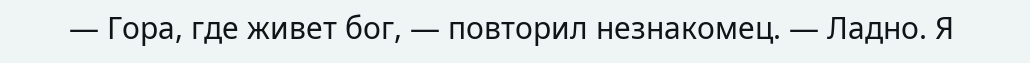— Гора, где живет бог, — повторил незнакомец. — Ладно. Я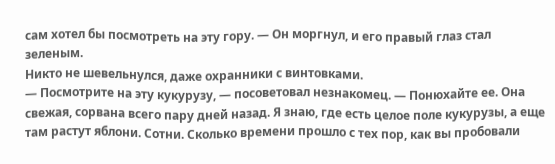сам хотел бы посмотреть на эту гору. — Он моргнул, и его правый глаз стал зеленым.
Никто не шевельнулся, даже охранники с винтовками.
— Посмотрите на эту кукурузу, — посоветовал незнакомец. — Понюхайте ее. Она свежая, сорвана всего пару дней назад. Я знаю, где есть целое поле кукурузы, а еще там растут яблони. Сотни. Сколько времени прошло с тех пор, как вы пробовали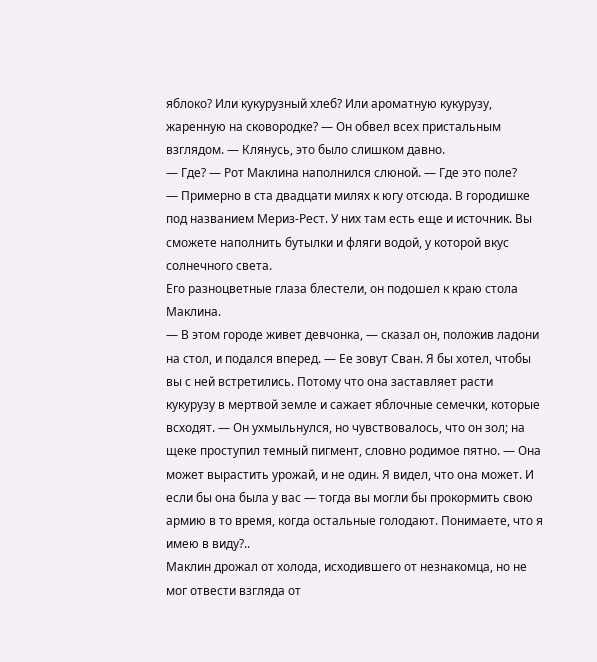яблоко? Или кукурузный хлеб? Или ароматную кукурузу, жаренную на сковородке? — Он обвел всех пристальным взглядом. — Клянусь, это было слишком давно.
— Где? — Рот Маклина наполнился слюной. — Где это поле?
— Примерно в ста двадцати милях к югу отсюда. В городишке под названием Мериз-Рест. У них там есть еще и источник. Вы сможете наполнить бутылки и фляги водой, у которой вкус солнечного света.
Его разноцветные глаза блестели, он подошел к краю стола Маклина.
— В этом городе живет девчонка, — сказал он, положив ладони на стол, и подался вперед. — Ее зовут Сван. Я бы хотел, чтобы вы с ней встретились. Потому что она заставляет расти кукурузу в мертвой земле и сажает яблочные семечки, которые всходят. — Он ухмыльнулся, но чувствовалось, что он зол; на щеке проступил темный пигмент, словно родимое пятно. — Она может вырастить урожай, и не один. Я видел, что она может. И если бы она была у вас — тогда вы могли бы прокормить свою армию в то время, когда остальные голодают. Понимаете, что я имею в виду?..
Маклин дрожал от холода, исходившего от незнакомца, но не мог отвести взгляда от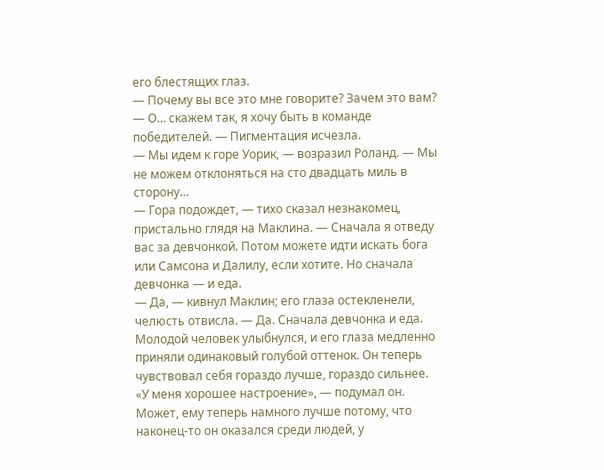его блестящих глаз.
— Почему вы все это мне говорите? Зачем это вам?
— О… скажем так, я хочу быть в команде победителей. — Пигментация исчезла.
— Мы идем к горе Уорик, — возразил Роланд. — Мы не можем отклоняться на сто двадцать миль в сторону…
— Гора подождет, — тихо сказал незнакомец, пристально глядя на Маклина. — Сначала я отведу вас за девчонкой. Потом можете идти искать бога или Самсона и Далилу, если хотите. Но сначала девчонка — и еда.
— Да, — кивнул Маклин; его глаза остекленели, челюсть отвисла. — Да. Сначала девчонка и еда.
Молодой человек улыбнулся, и его глаза медленно приняли одинаковый голубой оттенок. Он теперь чувствовал себя гораздо лучше, гораздо сильнее.
«У меня хорошее настроение», — подумал он.
Может, ему теперь намного лучше потому, что наконец-то он оказался среди людей, у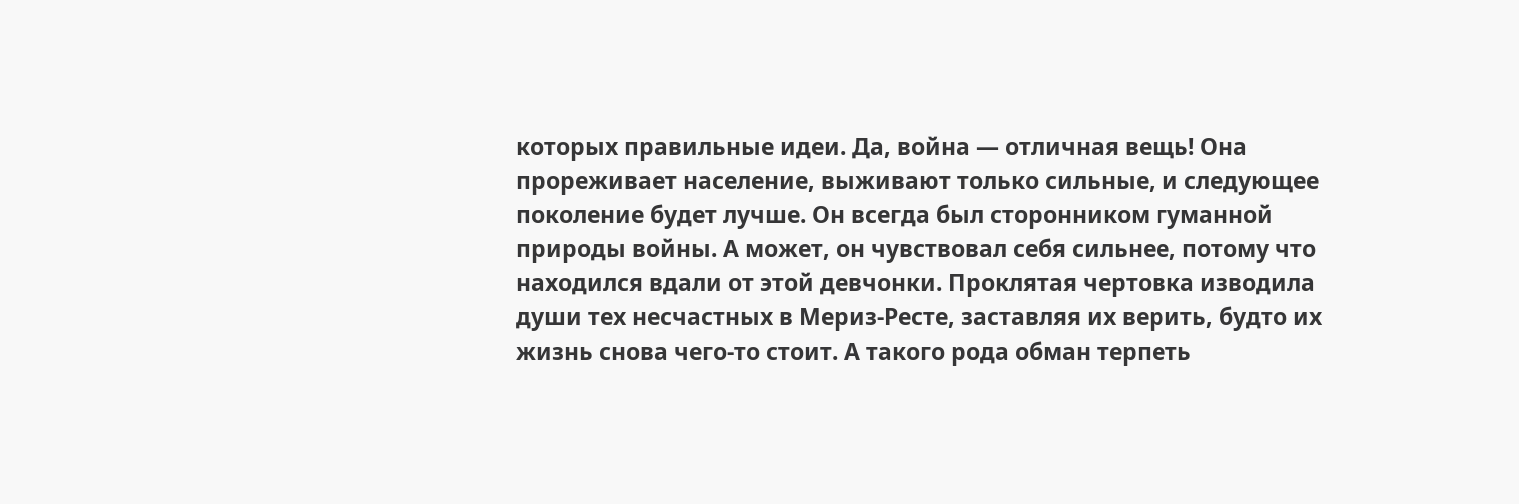которых правильные идеи. Да, война — отличная вещь! Она прореживает население, выживают только сильные, и следующее поколение будет лучше. Он всегда был сторонником гуманной природы войны. А может, он чувствовал себя сильнее, потому что находился вдали от этой девчонки. Проклятая чертовка изводила души тех несчастных в Мериз-Ресте, заставляя их верить, будто их жизнь снова чего-то стоит. А такого рода обман терпеть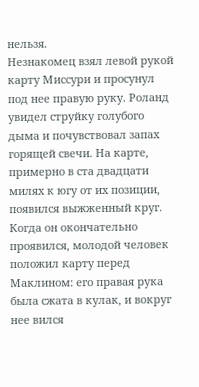нельзя.
Незнакомец взял левой рукой карту Миссури и просунул под нее правую руку. Роланд увидел струйку голубого дыма и почувствовал запах горящей свечи. На карте, примерно в ста двадцати милях к югу от их позиции, появился выжженный круг. Когда он окончательно проявился, молодой человек положил карту перед Маклином: его правая рука была сжата в кулак, и вокруг нее вился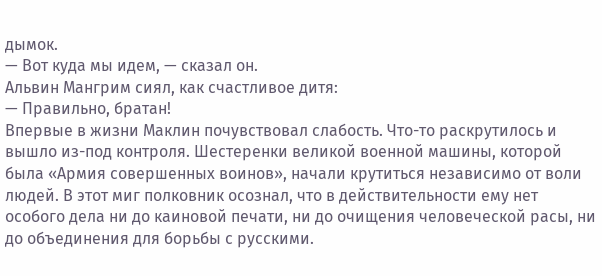дымок.
— Вот куда мы идем, — сказал он.
Альвин Мангрим сиял, как счастливое дитя:
— Правильно, братан!
Впервые в жизни Маклин почувствовал слабость. Что-то раскрутилось и вышло из-под контроля. Шестеренки великой военной машины, которой была «Армия совершенных воинов», начали крутиться независимо от воли людей. В этот миг полковник осознал, что в действительности ему нет особого дела ни до каиновой печати, ни до очищения человеческой расы, ни до объединения для борьбы с русскими.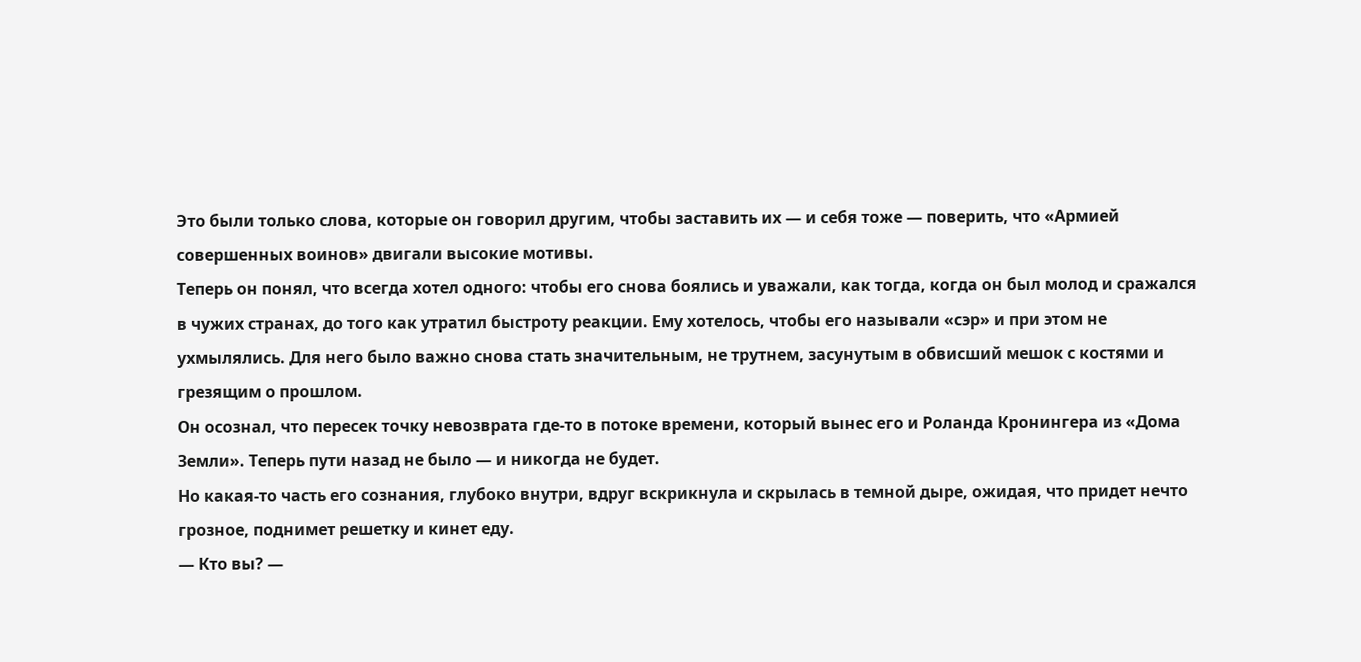Это были только слова, которые он говорил другим, чтобы заставить их — и себя тоже — поверить, что «Армией совершенных воинов» двигали высокие мотивы.
Теперь он понял, что всегда хотел одного: чтобы его снова боялись и уважали, как тогда, когда он был молод и сражался в чужих странах, до того как утратил быстроту реакции. Ему хотелось, чтобы его называли «сэр» и при этом не ухмылялись. Для него было важно снова стать значительным, не трутнем, засунутым в обвисший мешок с костями и грезящим о прошлом.
Он осознал, что пересек точку невозврата где-то в потоке времени, который вынес его и Роланда Кронингера из «Дома Земли». Теперь пути назад не было — и никогда не будет.
Но какая-то часть его сознания, глубоко внутри, вдруг вскрикнула и скрылась в темной дыре, ожидая, что придет нечто грозное, поднимет решетку и кинет еду.
— Кто вы? —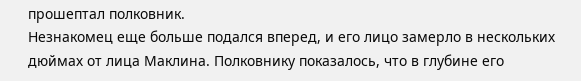прошептал полковник.
Незнакомец еще больше подался вперед, и его лицо замерло в нескольких дюймах от лица Маклина. Полковнику показалось, что в глубине его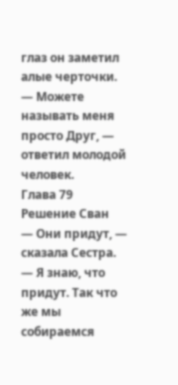глаз он заметил алые черточки.
— Можете называть меня просто Друг, — ответил молодой человек.
Глава 79
Решение Сван
— Они придут, — сказала Сестра. — Я знаю, что придут. Так что же мы собираемся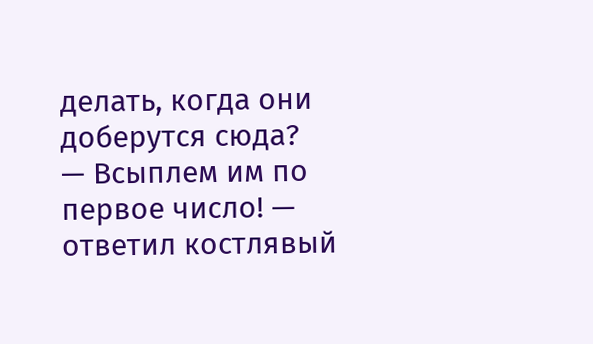делать, когда они доберутся сюда?
— Всыплем им по первое число! — ответил костлявый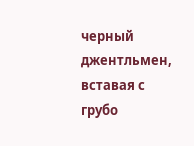черный джентльмен, вставая с грубо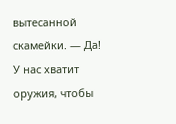вытесанной скамейки. — Да! У нас хватит оружия, чтобы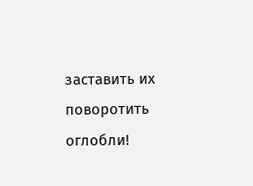заставить их поворотить оглобли!